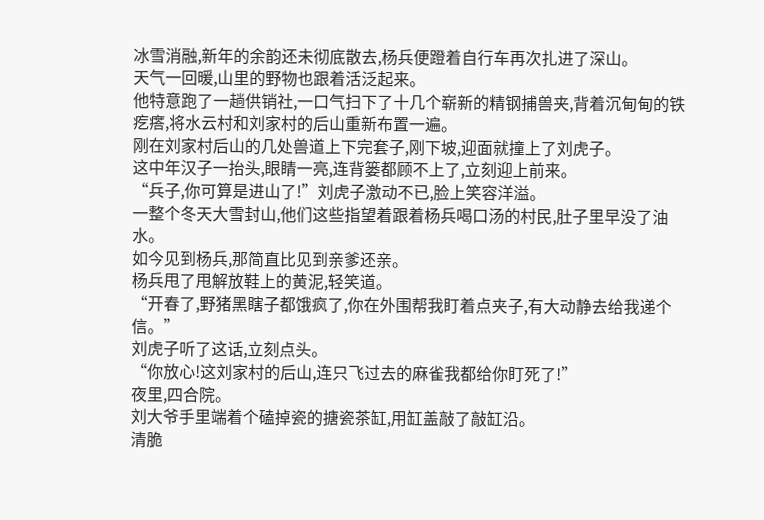冰雪消融,新年的余韵还未彻底散去,杨兵便蹬着自行车再次扎进了深山。
天气一回暖,山里的野物也跟着活泛起来。
他特意跑了一趟供销社,一口气扫下了十几个崭新的精钢捕兽夹,背着沉甸甸的铁疙瘩,将水云村和刘家村的后山重新布置一遍。
刚在刘家村后山的几处兽道上下完套子,刚下坡,迎面就撞上了刘虎子。
这中年汉子一抬头,眼睛一亮,连背篓都顾不上了,立刻迎上前来。
“兵子,你可算是进山了!”刘虎子激动不已,脸上笑容洋溢。
一整个冬天大雪封山,他们这些指望着跟着杨兵喝口汤的村民,肚子里早没了油水。
如今见到杨兵,那简直比见到亲爹还亲。
杨兵甩了甩解放鞋上的黄泥,轻笑道。
“开春了,野猪黑瞎子都饿疯了,你在外围帮我盯着点夹子,有大动静去给我递个信。”
刘虎子听了这话,立刻点头。
“你放心!这刘家村的后山,连只飞过去的麻雀我都给你盯死了!”
夜里,四合院。
刘大爷手里端着个磕掉瓷的搪瓷茶缸,用缸盖敲了敲缸沿。
清脆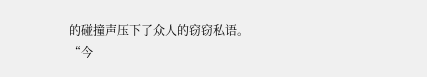的碰撞声压下了众人的窃窃私语。
“今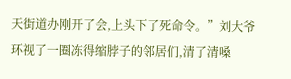天街道办刚开了会,上头下了死命令。”刘大爷环视了一圈冻得缩脖子的邻居们,清了清嗓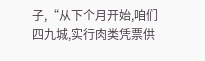子,“从下个月开始,咱们四九城,实行肉类凭票供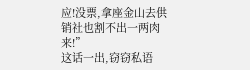应!没票,拿座金山去供销社也割不出一两肉来!”
这话一出,窃窃私语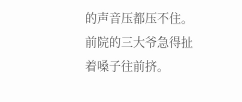的声音压都压不住。
前院的三大爷急得扯着嗓子往前挤。